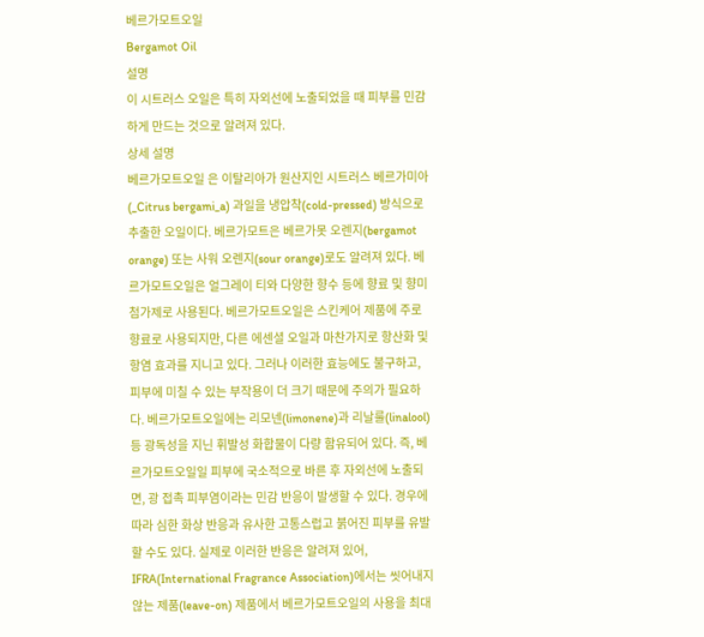베르가모트오일
Bergamot Oil
설명
이 시트러스 오일은 특히 자외선에 노출되었을 때 피부를 민감하게 만드는 것으로 알려져 있다.
상세 설명
베르가모트오일 은 이탈리아가 원산지인 시트러스 베르가미아(_Citrus bergami_a) 과일을 냉압착(cold-pressed) 방식으로 추출한 오일이다. 베르가모트은 베르가못 오렌지(bergamot orange) 또는 사워 오렌지(sour orange)로도 알려져 있다. 베르가모트오일은 얼그레이 티와 다양한 향수 등에 향료 및 향미 첨가제로 사용된다. 베르가모트오일은 스킨케어 제품에 주로 향료로 사용되지만, 다른 에센셜 오일과 마찬가지로 항산화 및 항염 효과를 지니고 있다. 그러나 이러한 효능에도 불구하고, 피부에 미칠 수 있는 부작용이 더 크기 때문에 주의가 필요하다. 베르가모트오일에는 리모넨(limonene)과 리날룰(linalool) 등 광독성을 지닌 휘발성 화합물이 다량 함유되어 있다. 즉, 베르가모트오일일 피부에 국소적으로 바른 후 자외선에 노출되면, 광 접촉 피부염이라는 민감 반응이 발생할 수 있다. 경우에 따라 심한 화상 반응과 유사한 고통스럽고 붉어진 피부를 유발할 수도 있다. 실제로 이러한 반응은 알려져 있어, IFRA(International Fragrance Association)에서는 씻어내지 않는 제품(leave-on) 제품에서 베르가모트오일의 사용을 최대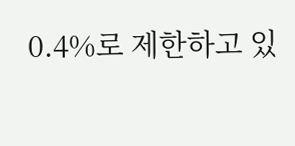0.4%로 제한하고 있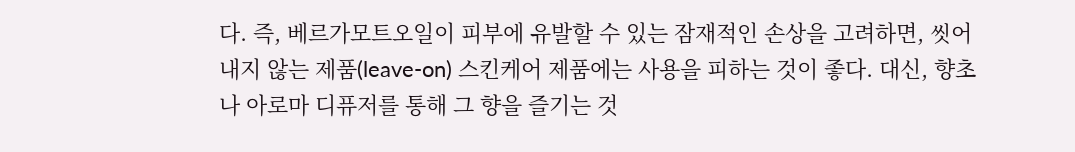다. 즉, 베르가모트오일이 피부에 유발할 수 있는 잠재적인 손상을 고려하면, 씻어내지 않는 제품(leave-on) 스킨케어 제품에는 사용을 피하는 것이 좋다. 대신, 향초나 아로마 디퓨저를 통해 그 향을 즐기는 것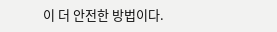이 더 안전한 방법이다.